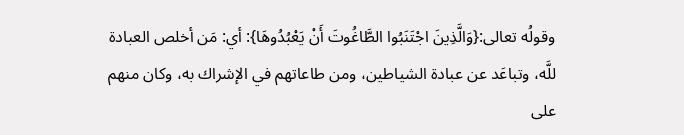وقولُه تعالى:{وَالَّذِينَ اجْتَنَبُوا الطَّاغُوتَ أَنْ يَعْبُدُوهَا}: أي: مَن أخلص العبادة للَّه، وتباعَد عن عبادة الشياطين، ومن طاعاتهم في الإشراك به، وكان منهم على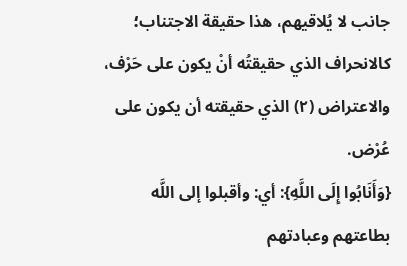جانب لا يُلاقيهم، هذا حقيقة الاجتناب؛ كالانحراف الذي حقيقتُه أنْ يكون على حَرْف، والاعتراض (٢) الذي حقيقته أن يكون على عُرْض.
{وَأَنَابُوا إِلَى اللَّهِ}: أي: وأقبلوا إلى اللَّه بطاعتهم وعبادتهم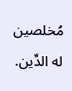مُخلصين له الدِّين.